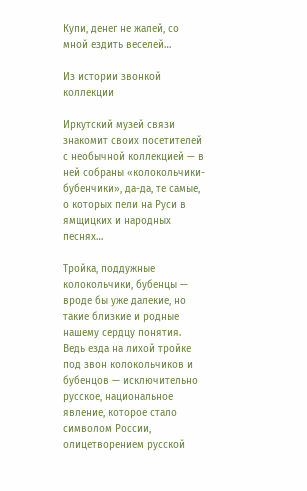Купи, денег не жалей, со мной ездить веселей…

Из истории звонкой коллекции

Иркутский музей связи знакомит своих посетителей с необычной коллекцией — в ней собраны «колокольчики-бубенчики», да-да, те самые, о которых пели на Руси в ямщицких и народных песнях…

Тройка, поддужные колокольчики, бубенцы — вроде бы уже далекие, но такие близкие и родные нашему сердцу понятия. Ведь езда на лихой тройке под звон колокольчиков и бубенцов — исключительно русское, национальное явление, которое стало символом России, олицетворением русской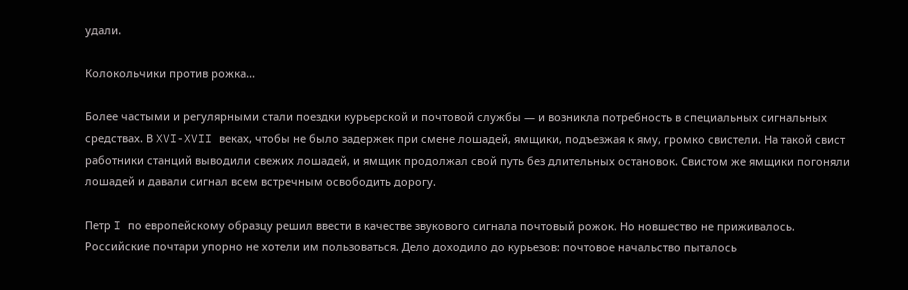удали.

Колокольчики против рожка…

Более частыми и регулярными стали поездки курьерской и почтовой службы — и возникла потребность в специальных сигнальных средствах. В XVI-XVII веках, чтобы не было задержек при смене лошадей, ямщики, подъезжая к яму, громко свистели. На такой свист работники станций выводили свежих лошадей, и ямщик продолжал свой путь без длительных остановок. Свистом же ямщики погоняли лошадей и давали сигнал всем встречным освободить дорогу.

Петр I по европейскому образцу решил ввести в качестве звукового сигнала почтовый рожок. Но новшество не приживалось. Российские почтари упорно не хотели им пользоваться. Дело доходило до курьезов: почтовое начальство пыталось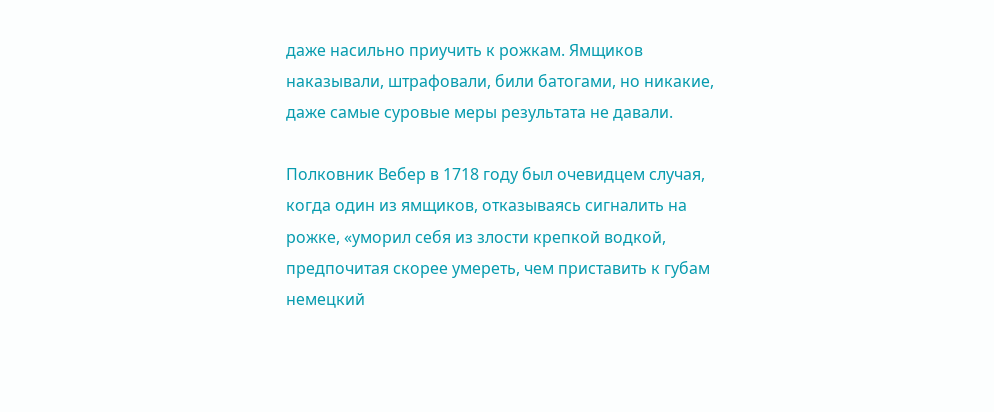даже насильно приучить к рожкам. Ямщиков наказывали, штрафовали, били батогами, но никакие, даже самые суровые меры результата не давали.

Полковник Вебер в 1718 году был очевидцем случая, когда один из ямщиков, отказываясь сигналить на рожке, «уморил себя из злости крепкой водкой, предпочитая скорее умереть, чем приставить к губам немецкий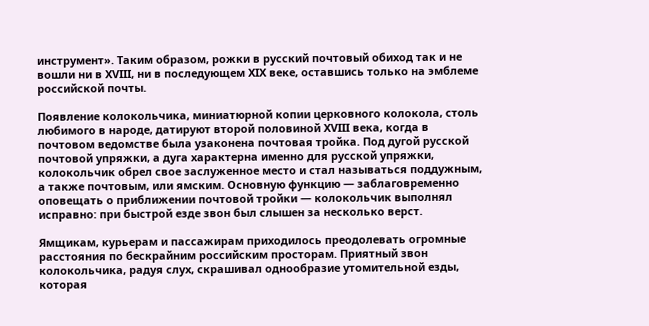инструмент». Таким образом, рожки в русский почтовый обиход так и не вошли ни в XVIII, ни в последующем XIX веке, оставшись только на эмблеме российской почты.

Появление колокольчика, миниатюрной копии церковного колокола, столь любимого в народе, датируют второй половиной XVIII века, когда в почтовом ведомстве была узаконена почтовая тройка. Под дугой русской почтовой упряжки, а дуга характерна именно для русской упряжки, колокольчик обрел свое заслуженное место и стал называться поддужным, а также почтовым, или ямским. Основную функцию — заблаговременно оповещать о приближении почтовой тройки — колокольчик выполнял исправно: при быстрой езде звон был слышен за несколько верст.

Ямщикам, курьерам и пассажирам приходилось преодолевать огромные расстояния по бескрайним российским просторам. Приятный звон колокольчика, радуя слух, скрашивал однообразие утомительной езды, которая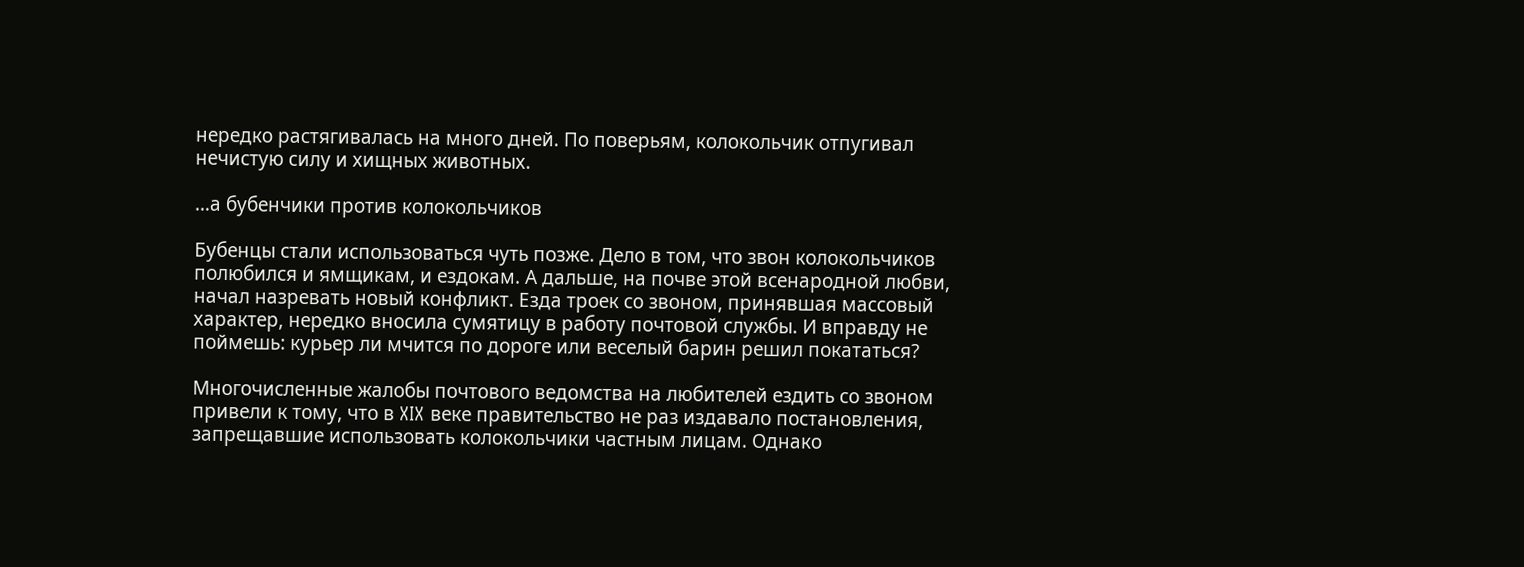нередко растягивалась на много дней. По поверьям, колокольчик отпугивал нечистую силу и хищных животных.

…а бубенчики против колокольчиков

Бубенцы стали использоваться чуть позже. Дело в том, что звон колокольчиков полюбился и ямщикам, и ездокам. А дальше, на почве этой всенародной любви, начал назревать новый конфликт. Езда троек со звоном, принявшая массовый характер, нередко вносила сумятицу в работу почтовой службы. И вправду не поймешь: курьер ли мчится по дороге или веселый барин решил покататься?

Многочисленные жалобы почтового ведомства на любителей ездить со звоном привели к тому, что в XIX веке правительство не раз издавало постановления, запрещавшие использовать колокольчики частным лицам. Однако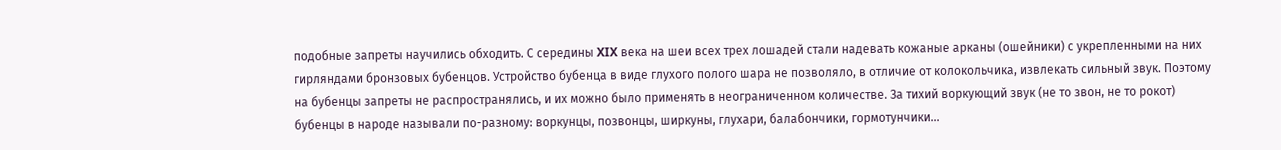подобные запреты научились обходить. С середины XIX века на шеи всех трех лошадей стали надевать кожаные арканы (ошейники) с укрепленными на них гирляндами бронзовых бубенцов. Устройство бубенца в виде глухого полого шара не позволяло, в отличие от колокольчика, извлекать сильный звук. Поэтому на бубенцы запреты не распространялись, и их можно было применять в неограниченном количестве. За тихий воркующий звук (не то звон, не то рокот) бубенцы в народе называли по-разному: воркунцы, позвонцы, ширкуны, глухари, балабончики, гормотунчики…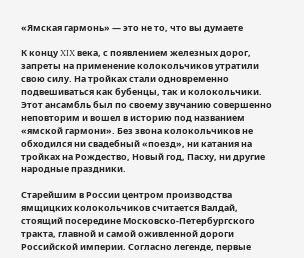«Ямская гармонь» — это не то, что вы думаете

К концу XIX века, с появлением железных дорог, запреты на применение колокольчиков утратили свою силу. На тройках стали одновременно подвешиваться как бубенцы, так и колокольчики. Этот ансамбль был по своему звучанию совершенно неповторим и вошел в историю под названием «ямской гармони». Без звона колокольчиков не обходился ни свадебный «поезд», ни катания на тройках на Рождество, Новый год, Пасху, ни другие народные праздники.

Старейшим в России центром производства ямщицких колокольчиков считается Валдай, стоящий посередине Московско-Петербургского тракта, главной и самой оживленной дороги Российской империи. Согласно легенде, первые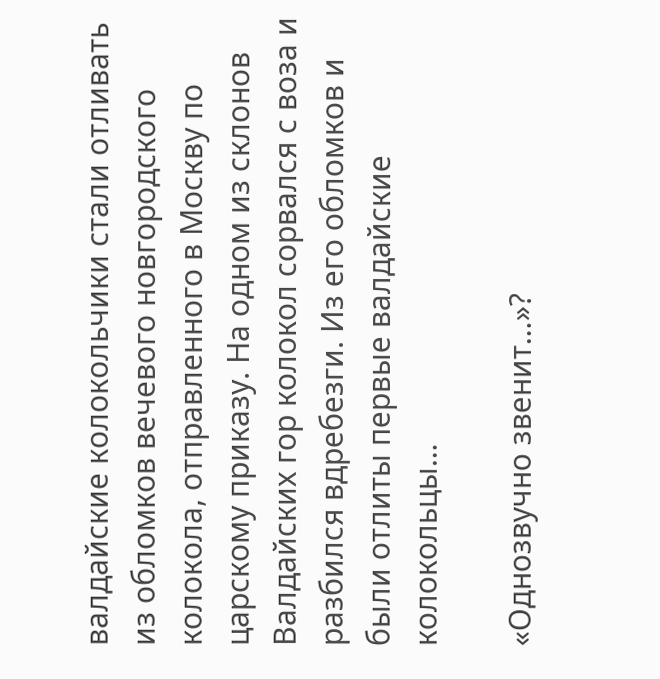валдайские колокольчики стали отливать из обломков вечевого новгородского колокола, отправленного в Москву по царскому приказу. На одном из склонов Валдайских гор колокол сорвался с воза и разбился вдребезги. Из его обломков и были отлиты первые валдайские колокольцы…

«Однозвучно звенит…»?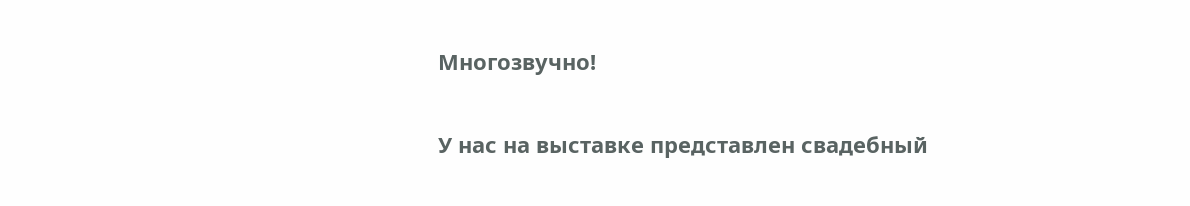Многозвучно!

У нас на выставке представлен свадебный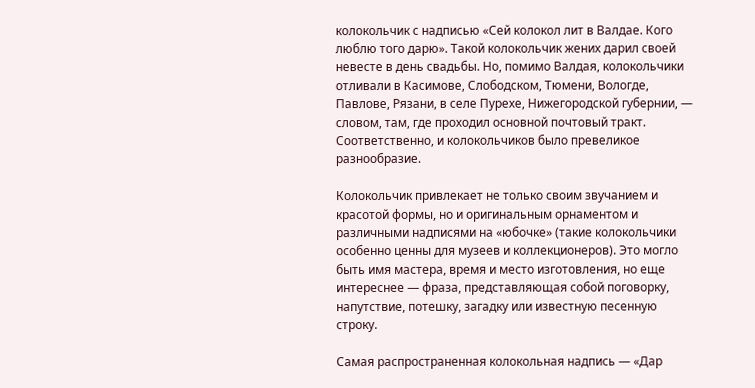колокольчик с надписью «Сей колокол лит в Валдае. Кого люблю того дарю». Такой колокольчик жених дарил своей невесте в день свадьбы. Но, помимо Валдая, колокольчики отливали в Касимове, Слободском, Тюмени, Вологде, Павлове, Рязани, в селе Пурехе, Нижегородской губернии, — словом, там, где проходил основной почтовый тракт. Соответственно, и колокольчиков было превеликое разнообразие.

Колокольчик привлекает не только своим звучанием и красотой формы, но и оригинальным орнаментом и различными надписями на «юбочке» (такие колокольчики особенно ценны для музеев и коллекционеров). Это могло быть имя мастера, время и место изготовления, но еще интереснее — фраза, представляющая собой поговорку, напутствие, потешку, загадку или известную песенную строку.

Самая распространенная колокольная надпись — «Дар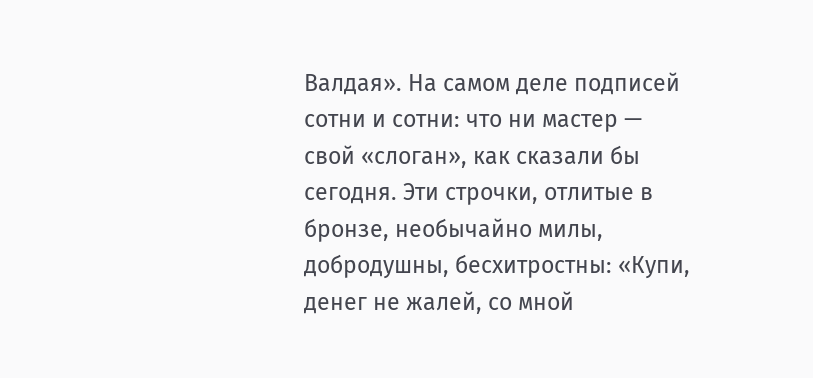Валдая». На самом деле подписей сотни и сотни: что ни мастер — свой «слоган», как сказали бы сегодня. Эти строчки, отлитые в бронзе, необычайно милы, добродушны, бесхитростны: «Купи, денег не жалей, со мной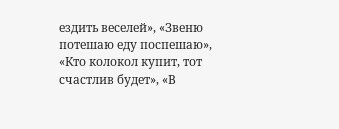ездить веселей», «Звеню потешаю еду поспешаю», «Кто колокол купит, тот счастлив будет», «В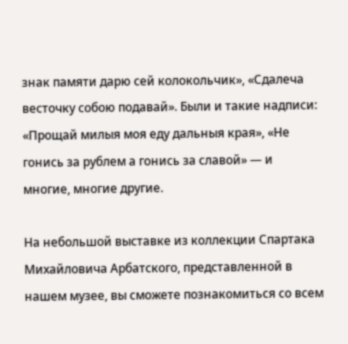знак памяти дарю сей колокольчик», «Сдалеча весточку собою подавай». Были и такие надписи: «Прощай милыя моя еду дальныя края», «Не гонись за рублем а гонись за славой» — и многие, многие другие.

На небольшой выставке из коллекции Спартака Михайловича Арбатского, представленной в нашем музее, вы сможете познакомиться со всем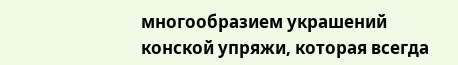многообразием украшений конской упряжи, которая всегда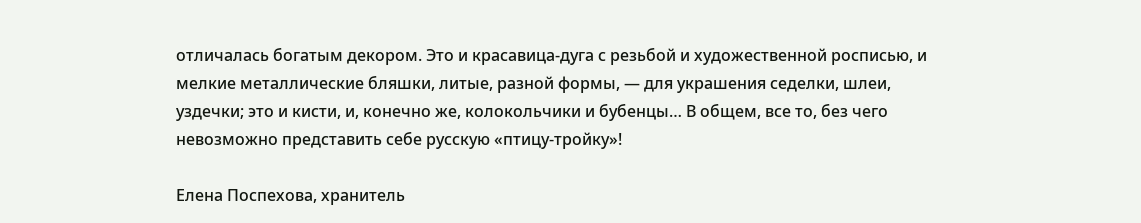отличалась богатым декором. Это и красавица-дуга с резьбой и художественной росписью, и мелкие металлические бляшки, литые, разной формы, — для украшения седелки, шлеи, уздечки; это и кисти, и, конечно же, колокольчики и бубенцы… В общем, все то, без чего невозможно представить себе русскую «птицу-тройку»!

Елена Поспехова, хранитель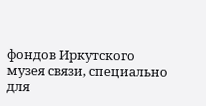фондов Иркутского музея связи, специально для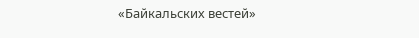«Байкальских вестей»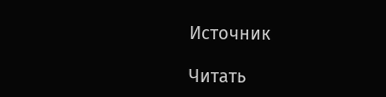Источник

Читать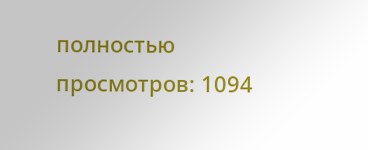полностью
просмотров: 1094